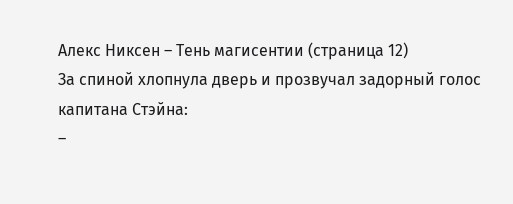Алекс Никсен – Тень магисентии (страница 12)
За спиной хлопнула дверь и прозвучал задорный голос капитана Стэйна:
–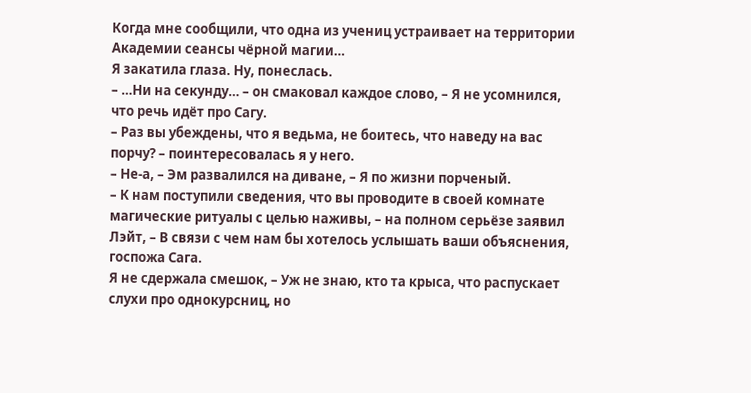Когда мне сообщили, что одна из учениц устраивает на территории Академии сеансы чёрной магии…
Я закатила глаза. Ну, понеслась.
– …Ни на секунду… – он смаковал каждое слово, – Я не усомнился, что речь идёт про Сагу.
– Раз вы убеждены, что я ведьма, не боитесь, что наведу на вас порчу? – поинтересовалась я у него.
– Не-а, – Эм развалился на диване, – Я по жизни порченый.
– К нам поступили сведения, что вы проводите в своей комнате магические ритуалы с целью наживы, – на полном серьёзе заявил Лэйт, – В связи с чем нам бы хотелось услышать ваши объяснения, госпожа Сага.
Я не сдержала смешок, – Уж не знаю, кто та крыса, что распускает слухи про однокурсниц, но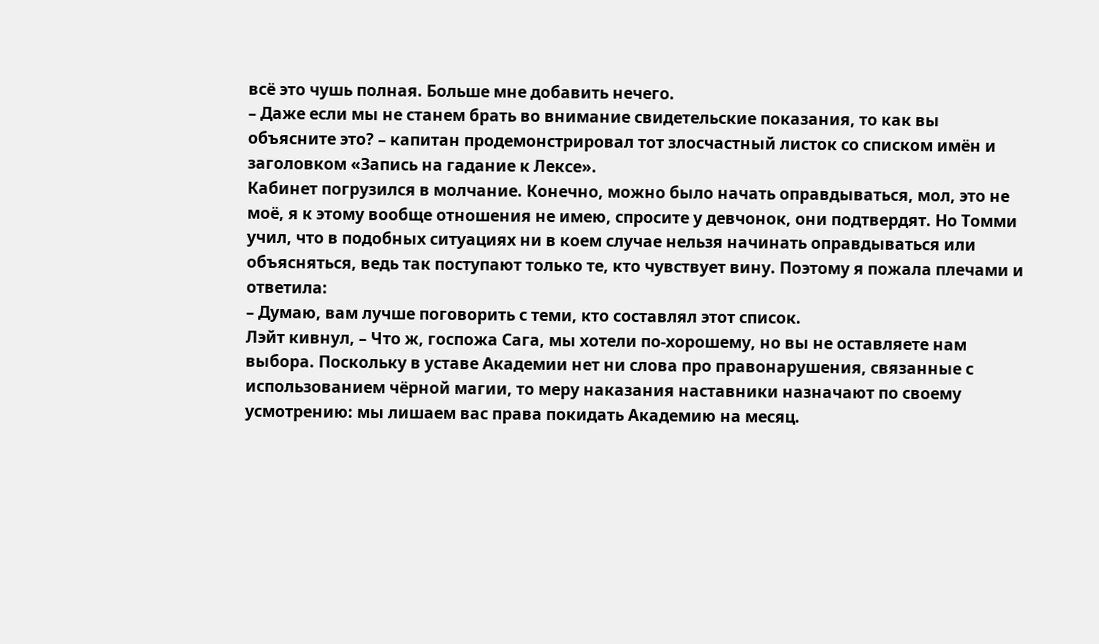всё это чушь полная. Больше мне добавить нечего.
– Даже если мы не станем брать во внимание свидетельские показания, то как вы объясните это? – капитан продемонстрировал тот злосчастный листок со списком имён и заголовком «Запись на гадание к Лексе».
Кабинет погрузился в молчание. Конечно, можно было начать оправдываться, мол, это не моё, я к этому вообще отношения не имею, спросите у девчонок, они подтвердят. Но Томми учил, что в подобных ситуациях ни в коем случае нельзя начинать оправдываться или объясняться, ведь так поступают только те, кто чувствует вину. Поэтому я пожала плечами и ответила:
– Думаю, вам лучше поговорить с теми, кто составлял этот список.
Лэйт кивнул, – Что ж, госпожа Сага, мы хотели по-хорошему, но вы не оставляете нам выбора. Поскольку в уставе Академии нет ни слова про правонарушения, связанные с использованием чёрной магии, то меру наказания наставники назначают по своему усмотрению: мы лишаем вас права покидать Академию на месяц.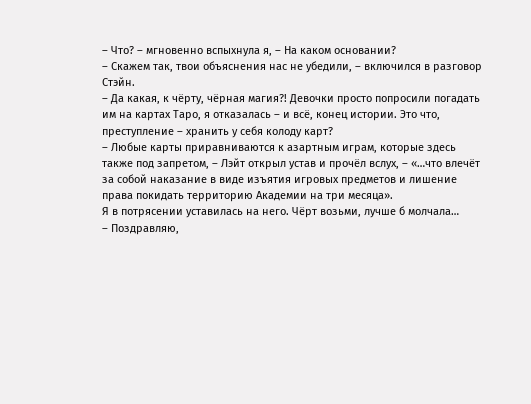– Что? – мгновенно вспыхнула я, – На каком основании?
– Скажем так, твои объяснения нас не убедили, – включился в разговор Стэйн.
– Да какая, к чёрту, чёрная магия?! Девочки просто попросили погадать им на картах Таро, я отказалась – и всё, конец истории. Это что, преступление – хранить у себя колоду карт?
– Любые карты приравниваются к азартным играм, которые здесь также под запретом, – Лэйт открыл устав и прочёл вслух, – «…что влечёт за собой наказание в виде изъятия игровых предметов и лишение права покидать территорию Академии на три месяца».
Я в потрясении уставилась на него. Чёрт возьми, лучше б молчала…
– Поздравляю,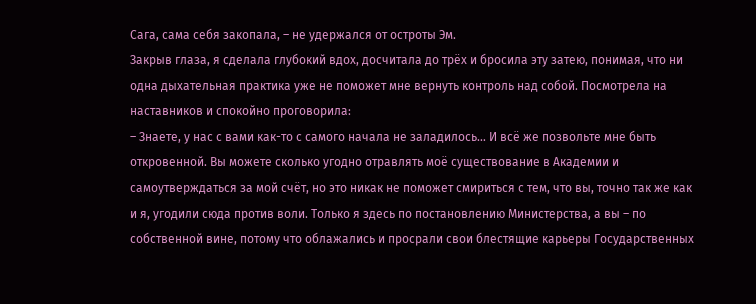Сага, сама себя закопала, – не удержался от остроты Эм.
Закрыв глаза, я сделала глубокий вдох, досчитала до трёх и бросила эту затею, понимая, что ни одна дыхательная практика уже не поможет мне вернуть контроль над собой. Посмотрела на наставников и спокойно проговорила:
– Знаете, у нас с вами как-то с самого начала не заладилось… И всё же позвольте мне быть откровенной. Вы можете сколько угодно отравлять моё существование в Академии и самоутверждаться за мой счёт, но это никак не поможет смириться с тем, что вы, точно так же как и я, угодили сюда против воли. Только я здесь по постановлению Министерства, а вы – по собственной вине, потому что облажались и просрали свои блестящие карьеры Государственных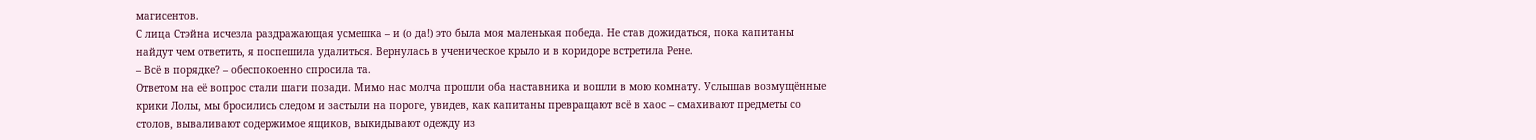магисентов.
С лица Стэйна исчезла раздражающая усмешка – и (о да!) это была моя маленькая победа. Не став дожидаться, пока капитаны найдут чем ответить, я поспешила удалиться. Вернулась в ученическое крыло и в коридоре встретила Рене.
– Всё в порядке? – обеспокоенно спросила та.
Ответом на её вопрос стали шаги позади. Мимо нас молча прошли оба наставника и вошли в мою комнату. Услышав возмущённые крики Лолы, мы бросились следом и застыли на пороге, увидев, как капитаны превращают всё в хаос – смахивают предметы со столов, вываливают содержимое ящиков, выкидывают одежду из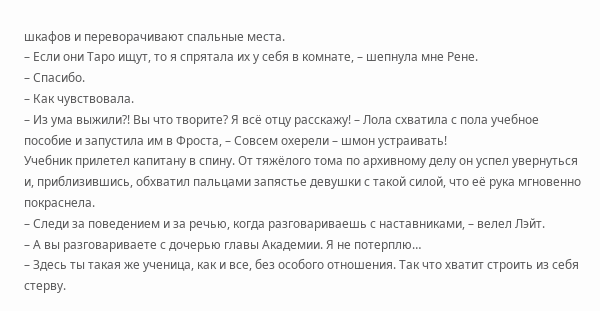шкафов и переворачивают спальные места.
– Если они Таро ищут, то я спрятала их у себя в комнате, – шепнула мне Рене.
– Спасибо.
– Как чувствовала.
– Из ума выжили?! Вы что творите? Я всё отцу расскажу! – Лола схватила с пола учебное пособие и запустила им в Фроста, – Совсем охерели – шмон устраивать!
Учебник прилетел капитану в спину. От тяжёлого тома по архивному делу он успел увернуться и, приблизившись, обхватил пальцами запястье девушки с такой силой, что её рука мгновенно покраснела.
– Следи за поведением и за речью, когда разговариваешь с наставниками, – велел Лэйт.
– А вы разговариваете с дочерью главы Академии. Я не потерплю…
– Здесь ты такая же ученица, как и все, без особого отношения. Так что хватит строить из себя стерву.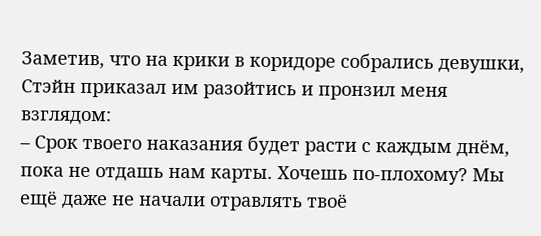Заметив, что на крики в коридоре собрались девушки, Стэйн приказал им разойтись и пронзил меня взглядом:
– Срок твоего наказания будет расти с каждым днём, пока не отдашь нам карты. Хочешь по-плохому? Мы ещё даже не начали отравлять твоё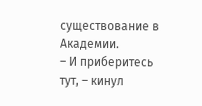существование в Академии.
– И приберитесь тут, – кинул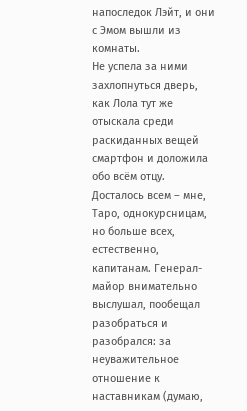напоследок Лэйт, и они с Эмом вышли из комнаты.
Не успела за ними захлопнуться дверь, как Лола тут же отыскала среди раскиданных вещей смартфон и доложила обо всём отцу. Досталось всем – мне, Таро, однокурсницам, но больше всех, естественно, капитанам. Генерал-майор внимательно выслушал, пообещал разобраться и разобрался: за неуважительное отношение к наставникам (думаю,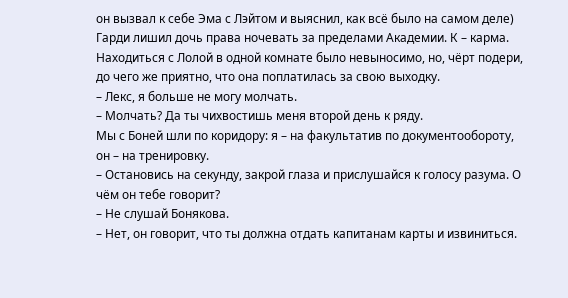он вызвал к себе Эма с Лэйтом и выяснил, как всё было на самом деле) Гарди лишил дочь права ночевать за пределами Академии. К – карма. Находиться с Лолой в одной комнате было невыносимо, но, чёрт подери, до чего же приятно, что она поплатилась за свою выходку.
– Лекс, я больше не могу молчать.
– Молчать? Да ты чихвостишь меня второй день к ряду.
Мы с Боней шли по коридору: я – на факультатив по документообороту, он – на тренировку.
– Остановись на секунду, закрой глаза и прислушайся к голосу разума. О чём он тебе говорит?
– Не слушай Бонякова.
– Нет, он говорит, что ты должна отдать капитанам карты и извиниться.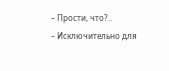– Прости, что?..
– Исключительно для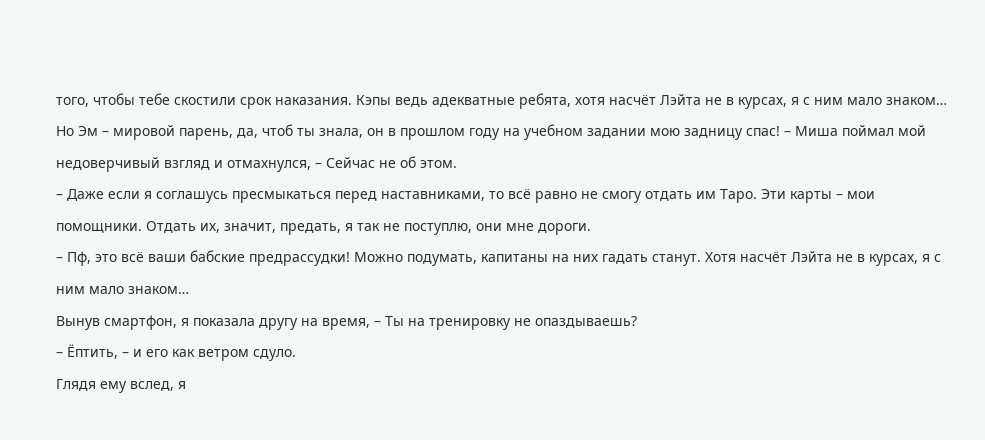того, чтобы тебе скостили срок наказания. Кэпы ведь адекватные ребята, хотя насчёт Лэйта не в курсах, я с ним мало знаком… Но Эм – мировой парень, да, чтоб ты знала, он в прошлом году на учебном задании мою задницу спас! – Миша поймал мой недоверчивый взгляд и отмахнулся, – Сейчас не об этом.
– Даже если я соглашусь пресмыкаться перед наставниками, то всё равно не смогу отдать им Таро. Эти карты – мои помощники. Отдать их, значит, предать, я так не поступлю, они мне дороги.
– Пф, это всё ваши бабские предрассудки! Можно подумать, капитаны на них гадать станут. Хотя насчёт Лэйта не в курсах, я с ним мало знаком…
Вынув смартфон, я показала другу на время, – Ты на тренировку не опаздываешь?
– Ёптить, – и его как ветром сдуло.
Глядя ему вслед, я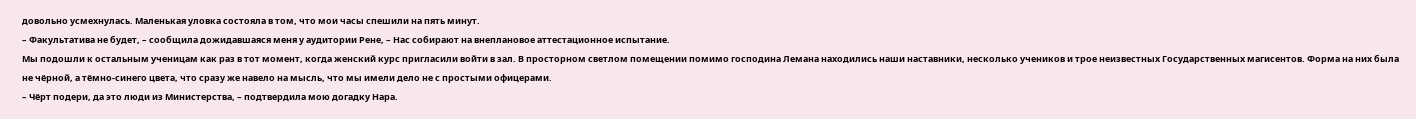довольно усмехнулась. Маленькая уловка состояла в том, что мои часы спешили на пять минут.
– Факультатива не будет, – сообщила дожидавшаяся меня у аудитории Рене, – Нас собирают на внеплановое аттестационное испытание.
Мы подошли к остальным ученицам как раз в тот момент, когда женский курс пригласили войти в зал. В просторном светлом помещении помимо господина Лемана находились наши наставники, несколько учеников и трое неизвестных Государственных магисентов. Форма на них была не чёрной, а тёмно-синего цвета, что сразу же навело на мысль, что мы имели дело не с простыми офицерами.
– Чёрт подери, да это люди из Министерства, – подтвердила мою догадку Нара.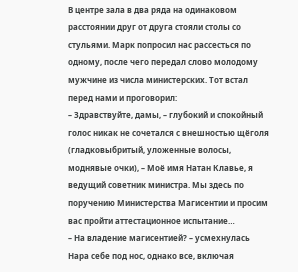В центре зала в два ряда на одинаковом расстоянии друг от друга стояли столы со стульями. Марк попросил нас рассесться по одному, после чего передал слово молодому мужчине из числа министерских. Тот встал перед нами и проговорил:
– Здравствуйте, дамы, – глубокий и спокойный голос никак не сочетался с внешностью щёголя (гладковыбритый, уложенные волосы, моднявые очки), – Моё имя Натан Клавье, я ведущий советник министра. Мы здесь по поручению Министерства Магисентии и просим вас пройти аттестационное испытание…
– На владение магисентией? – усмехнулась Нара себе под нос, однако все, включая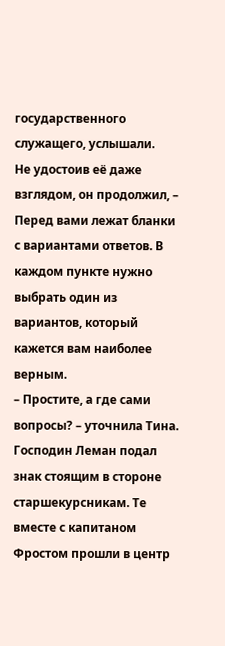государственного служащего, услышали.
Не удостоив её даже взглядом, он продолжил, – Перед вами лежат бланки с вариантами ответов. В каждом пункте нужно выбрать один из вариантов, который кажется вам наиболее верным.
– Простите, а где сами вопросы? – уточнила Тина.
Господин Леман подал знак стоящим в стороне старшекурсникам. Те вместе с капитаном Фростом прошли в центр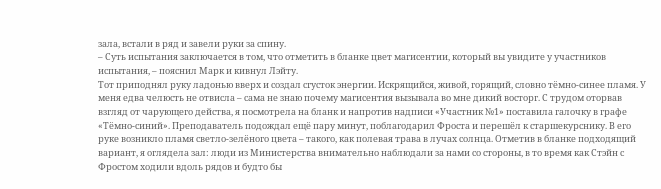зала, встали в ряд и завели руки за спину.
– Суть испытания заключается в том, что отметить в бланке цвет магисентии, который вы увидите у участников испытания, – пояснил Марк и кивнул Лэйту.
Тот приподнял руку ладонью вверх и создал сгусток энергии. Искрящийся, живой, горящий, словно тёмно-синее пламя. У меня едва челюсть не отвисла – сама не знаю почему магисентия вызывала во мне дикий восторг. С трудом оторвав взгляд от чарующего действа, я посмотрела на бланк и напротив надписи «Участник №1» поставила галочку в графе «Тёмно-синий». Преподаватель подождал ещё пару минут, поблагодарил Фроста и перешёл к старшекурснику. В его руке возникло пламя светло-зелёного цвета – такого, как полевая трава в лучах солнца. Отметив в бланке подходящий вариант, я оглядела зал: люди из Министерства внимательно наблюдали за нами со стороны, в то время как Стэйн с Фростом ходили вдоль рядов и будто бы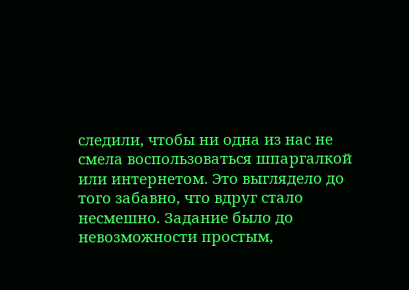следили, чтобы ни одна из нас не смела воспользоваться шпаргалкой или интернетом. Это выглядело до того забавно, что вдруг стало несмешно. Задание было до невозможности простым,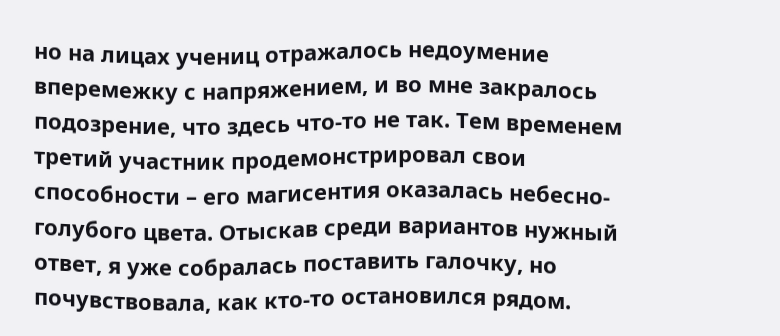но на лицах учениц отражалось недоумение вперемежку с напряжением, и во мне закралось подозрение, что здесь что-то не так. Тем временем третий участник продемонстрировал свои способности – его магисентия оказалась небесно-голубого цвета. Отыскав среди вариантов нужный ответ, я уже собралась поставить галочку, но почувствовала, как кто-то остановился рядом.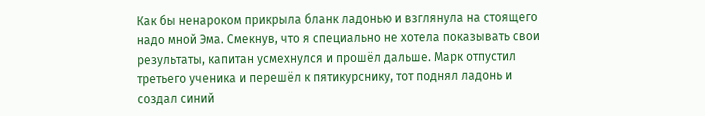Как бы ненароком прикрыла бланк ладонью и взглянула на стоящего надо мной Эма. Смекнув, что я специально не хотела показывать свои результаты, капитан усмехнулся и прошёл дальше. Марк отпустил третьего ученика и перешёл к пятикурснику, тот поднял ладонь и создал синий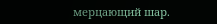мерцающий шар.